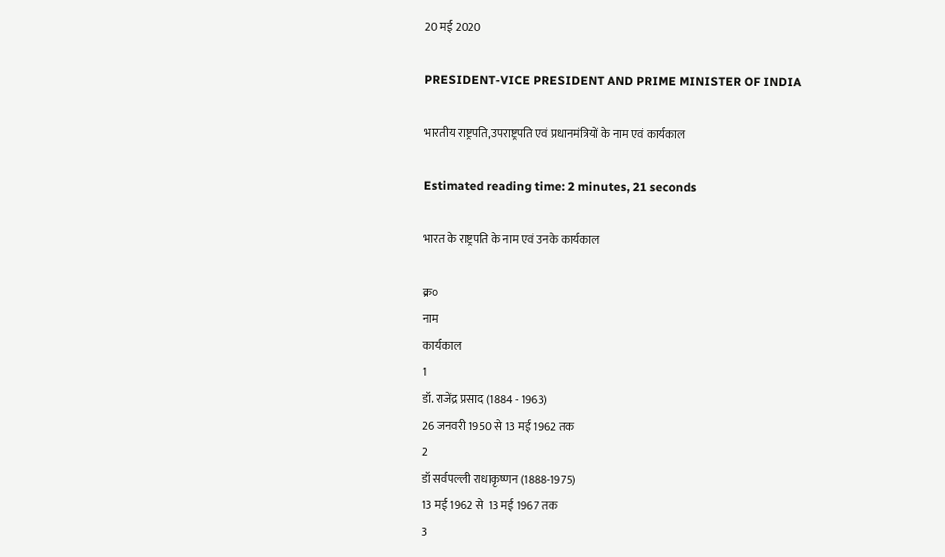20 मई 2020

PRESIDENT-VICE PRESIDENT AND PRIME MINISTER OF INDIA

भारतीय राष्ट्रपति,उपराष्ट्रपति एवं प्रधानमंत्रियों के नाम एवं कार्यकाल

Estimated reading time: 2 minutes, 21 seconds

भारत के राष्ट्रपति के नाम एवं उनके कार्यकाल

क्र०
नाम
कार्यकाल
1
डॉ. राजेंद्र प्रसाद (1884 - 1963)
26 जनवरी 1950 से 13 मई 1962 तक
2
डॉ सर्वपल्ली राधाकृष्णन (1888-1975)
13 मई 1962 से  13 मई 1967 तक
3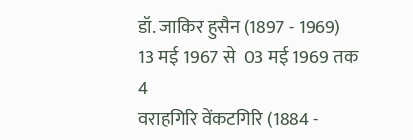डॉ. जाकिर हुसैन (1897 - 1969)
13 मई 1967 से  03 मई 1969 तक
4
वराहगिरि वेंकटगिरि (1884 -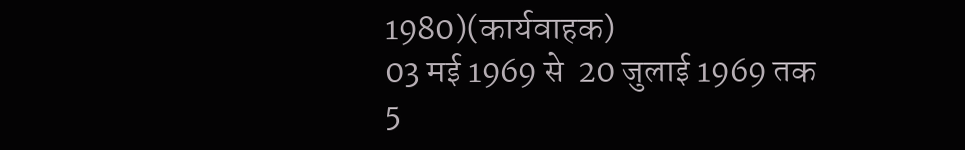1980)(कार्यवाहक)
03 मई 1969 से  20 जुलाई 1969 तक
5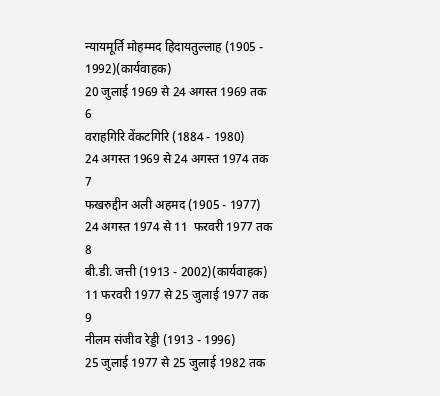न्यायमूर्ति मोहम्मद हिदायतुल्लाह (1905 - 1992)(कार्यवाहक)
20 जुलाई 1969 से 24 अगस्त 1969 तक
6
वराहगिरि वेंकटगिरि (1884 - 1980)
24 अगस्त 1969 से 24 अगस्त 1974 तक
7
फखरुद्दीन अली अहमद (1905 - 1977)
24 अगस्त 1974 से 11  फरवरी 1977 तक
8
बी.डी. जत्ती (1913 - 2002)(कार्यवाहक)
11 फरवरी 1977 से 25 जुलाई 1977 तक
9
नीलम संजीव रेड्डी (1913 - 1996)
25 जुलाई 1977 से 25 जुलाई 1982 तक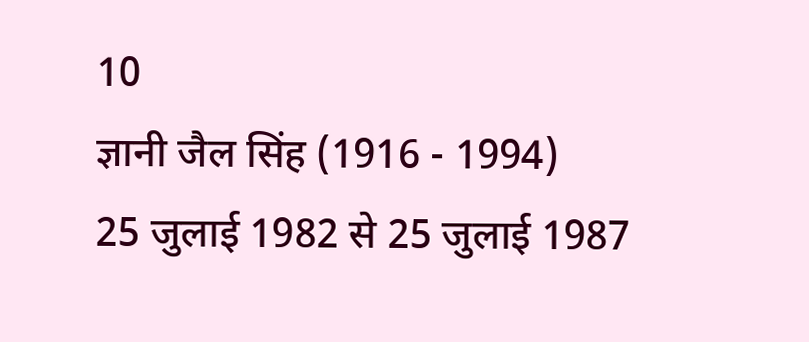10
ज्ञानी जैल सिंह (1916 - 1994)
25 जुलाई 1982 से 25 जुलाई 1987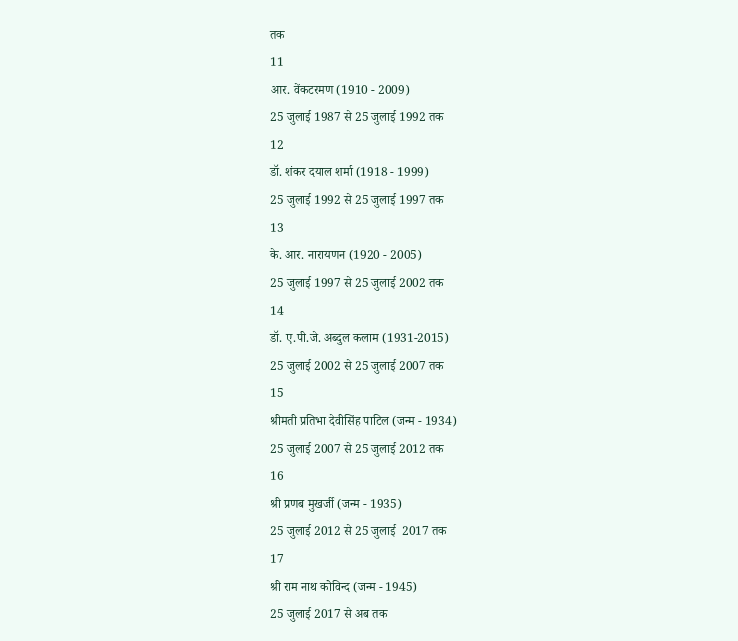तक
11
आर. वेंकटरमण (1910 - 2009)
25 जुलाई 1987 से 25 जुलाई 1992 तक
12
डॉ. शंकर दयाल शर्मा (1918 - 1999)
25 जुलाई 1992 से 25 जुलाई 1997 तक
13
के. आर. नारायणन (1920 - 2005)
25 जुलाई 1997 से 25 जुलाई 2002 तक
14
डॉ. ए.पी.जे. अब्दुल कलाम (1931-2015)
25 जुलाई 2002 से 25 जुलाई 2007 तक
15
श्रीमती प्रतिभा देवीसिंह पाटिल (जन्म - 1934)
25 जुलाई 2007 से 25 जुलाई 2012 तक
16
श्री प्रणब मुखर्जी (जन्म - 1935)
25 जुलाई 2012 से 25 जुलाई  2017 तक
17
श्री राम नाथ कोविन्द (जन्म - 1945)
25 जुलाई 2017 से अब तक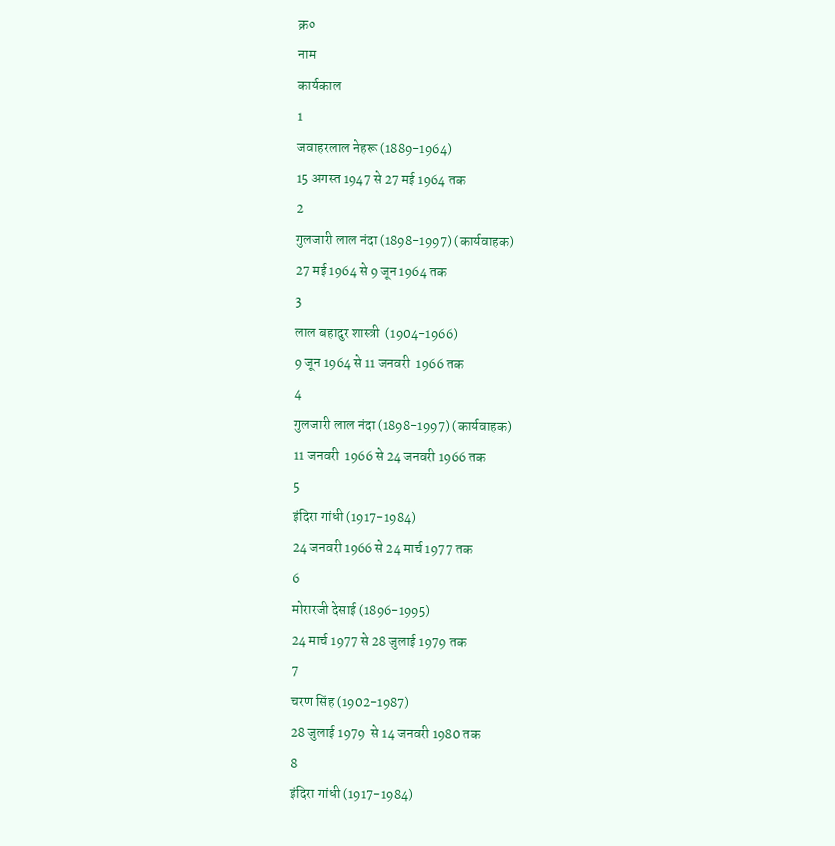क्र०
नाम
कार्यकाल
1
जवाहरलाल नेहरू (1889-1964)
15 अगस्त 1947 से 27 मई 1964 तक
2
गुलजारी लाल नंदा (1898-1997) (कार्यवाहक)
27 मई 1964 से 9 जून 1964 तक
3
लाल बहादुर शास्त्री  (1904-1966)
9 जून 1964 से 11 जनवरी  1966 तक
4
गुलजारी लाल नंदा (1898-1997) (कार्यवाहक)
11 जनवरी  1966 से 24 जनवरी 1966 तक
5
इंदिरा गांधी (1917-1984)
24 जनवरी 1966 से 24 मार्च 1977 तक
6
मोरारजी देसाई (1896-1995)
24 मार्च 1977 से 28 जुलाई 1979 तक
7
चरण सिंह (1902-1987)
28 जुलाई 1979  से 14 जनवरी 1980 तक
8
इंदिरा गांधी (1917-1984)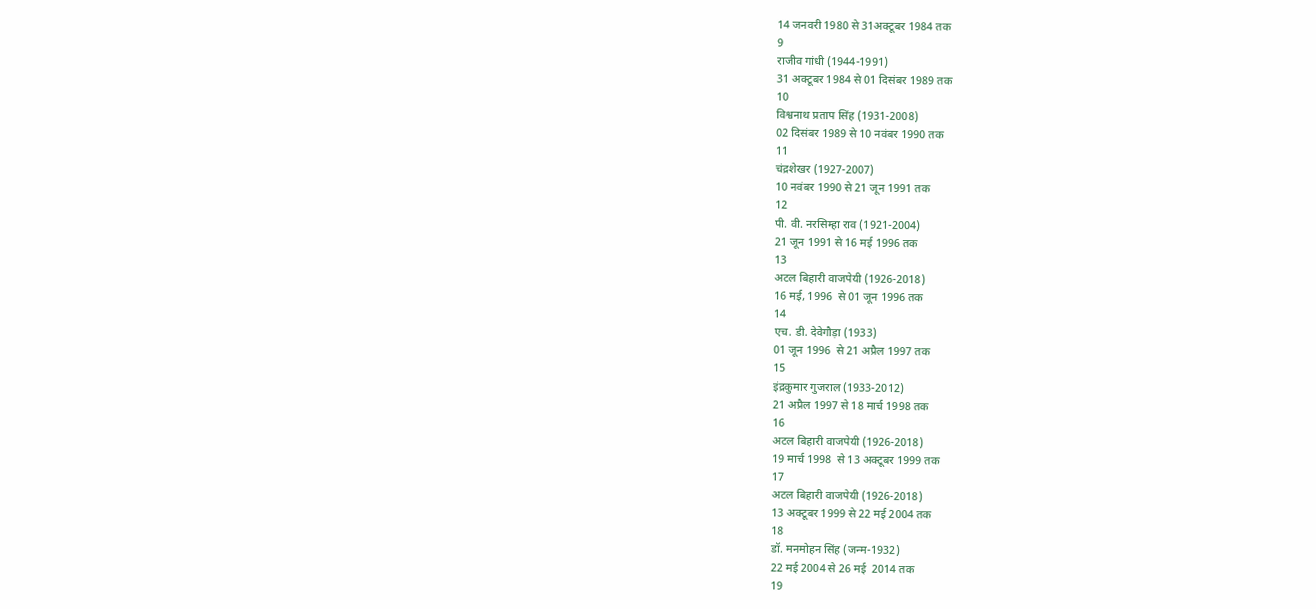14 जनवरी 1980 से 31अक्टूबर 1984 तक
9
राजीव गांधी (1944-1991)
31 अक्टूबर 1984 से 01 दिसंबर 1989 तक
10
विश्वनाथ प्रताप सिंह (1931-2008)
02 दिसंबर 1989 से 10 नवंबर 1990 तक
11
चंद्रशेखर (1927-2007)
10 नवंबर 1990 से 21 जून 1991 तक
12
पी. वी. नरसिम्हा राव (1921-2004)
21 जून 1991 से 16 मई 1996 तक
13
अटल बिहारी वाजपेयी (1926-2018)
16 मई, 1996  से 01 जून 1996 तक
14
एच. डी. देवेगौड़ा (1933)
01 जून 1996  से 21 अप्रैल 1997 तक
15
इंद्रकुमार गुजराल (1933-2012)
21 अप्रैल 1997 से 18 मार्च 1998 तक
16
अटल बिहारी वाजपेयी (1926-2018)
19 मार्च 1998  से 13 अक्टूबर 1999 तक
17
अटल बिहारी वाजपेयी (1926-2018)
13 अक्टूबर 1999 से 22 मई 2004 तक
18
डॉ. मनमोहन सिंह (जन्म-1932)
22 मई 2004 से 26 मई  2014 तक
19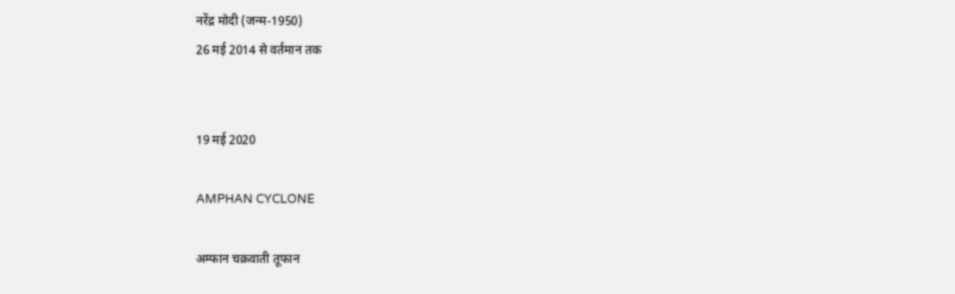नरेंद्र मोदी (जन्म-1950)
26 मई 2014 से वर्तमान तक


19 मई 2020

AMPHAN CYCLONE

अम्फान चक्रवाती तूफान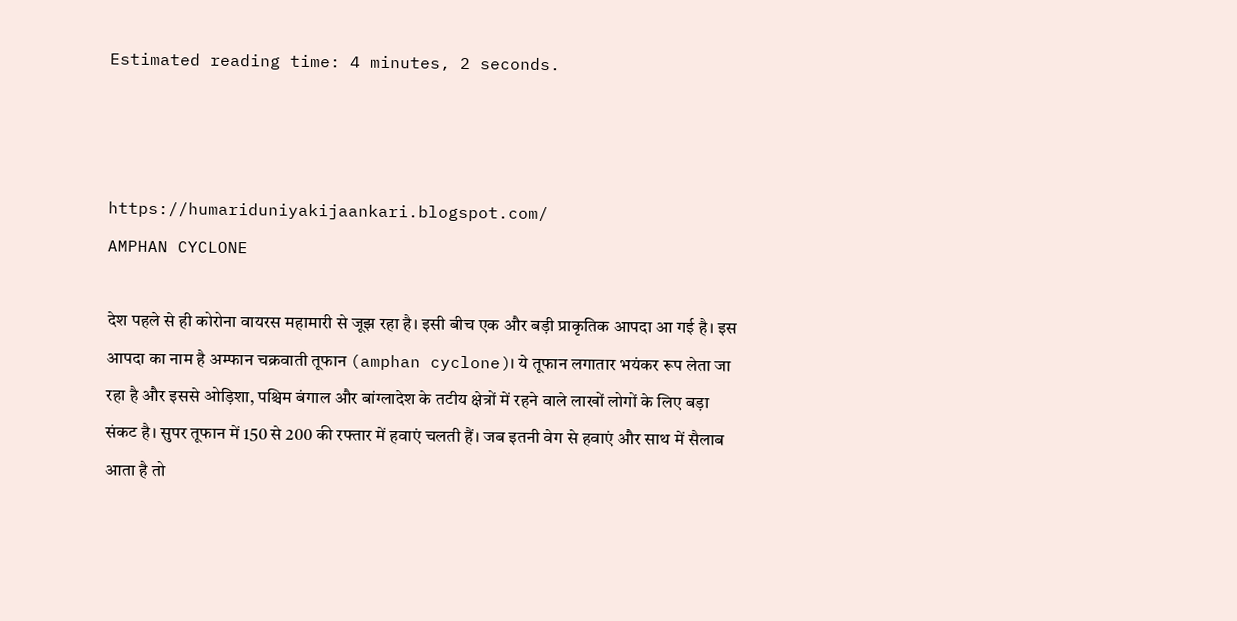Estimated reading time: 4 minutes, 2 seconds.



https://humariduniyakijaankari.blogspot.com/
AMPHAN CYCLONE

देश पहले से ही कोरोना वायरस महामारी से जूझ रहा है। इसी बीच एक और बड़ी प्राकृतिक आपदा आ गई है। इस आपदा का नाम है अम्फान चक्रवाती तूफान (amphan cyclone)। ये तूफान लगातार भयंकर रूप लेता जा रहा है और इससे ओड़िशा, पश्चिम बंगाल और बांग्लादेश के तटीय क्षेत्रों में रहने वाले लाखों लोगों के लिए बड़ा संकट है। सुपर तूफान में 150 से 200 की रफ्तार में हवाएं चलती हैं। जब इतनी वेग से हवाएं और साथ में सैलाब आता है तो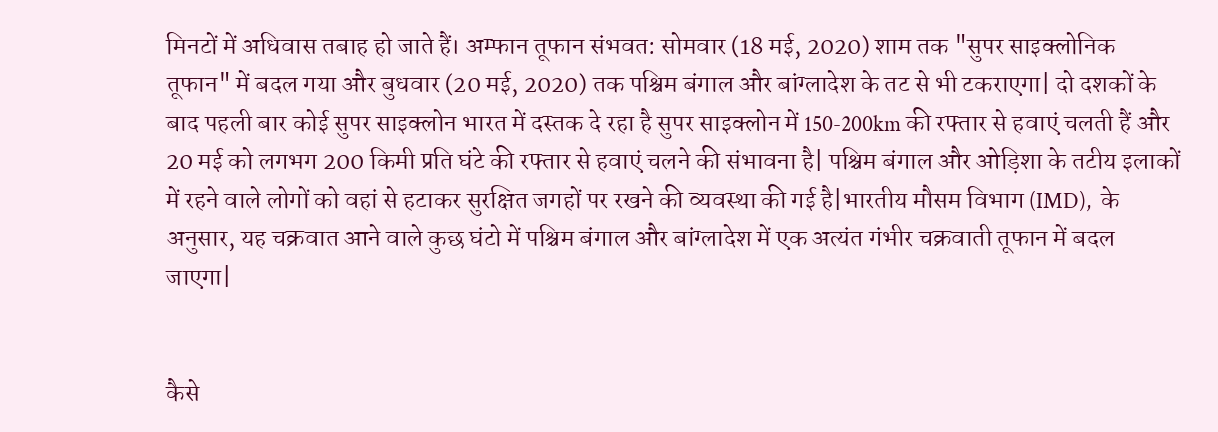मिनटों में अधिवास तबाह हो जाते हैं। अम्फान तूफान संभवत: सोमवार (18 मई, 2020) शाम तक "सुपर साइक्लोनिक तूफान" में बदल गया और बुधवार (20 मई, 2020) तक पश्चिम बंगाल और बांग्लादेश के तट से भी टकराएगा| दो दशकों के बाद पहली बार कोई सुपर साइक्लोन भारत में दस्तक दे रहा है सुपर साइक्लोन में 150-200km की रफ्तार से हवाएं चलती हैं और 20 मई को लगभग 200 किमी प्रति घंटे की रफ्तार से हवाएं चलने की संभावना है| पश्चिम बंगाल और ओड़िशा के तटीय इलाकों में रहने वाले लोगों को वहां से हटाकर सुरक्षित जगहों पर रखने की व्यवस्था की गई है|भारतीय मौसम विभाग (IMD),  के अनुसार, यह चक्रवात आने वाले कुछ घंटो में पश्चिम बंगाल और बांग्लादेश में एक अत्यंत गंभीर चक्रवाती तूफान में बदल जाएगा|


कैसे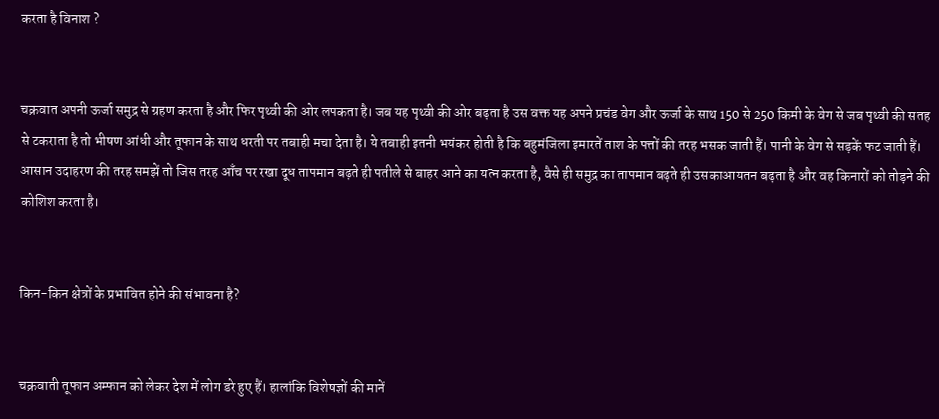करता है विनाश ?


चक्रवात अपनी ऊर्जा समुद्र से ग्रहण करता है और फिर पृथ्वी की ओर लपकता है। जब यह पृथ्वी की ओर बढ़ता है उस वक्त यह अपने प्रचंड वेग और ऊर्जा के साथ 150 से 250 किमी के वेग से जब पृथ्वी की सतह से टकराता है तो भीषण आंधी और तूफान के साथ धरती पर तबाही मचा देता है। ये तबाही इतनी भयंकर होती है कि बहुमंजिला इमारतें ताश के पत्तों की तरह भसक जाती हैं। पानी के वेग से सड़कें फट जाती हैं। आसान उदाहरण की तरह समझें तो जिस तरह आँच पर रखा दूध तापमान बढ़ते ही पतीले से बाहर आने का यत्न करता है, वैसे ही समुद्र का तापमान बढ़ते ही उसकाआयतन बढ़ता है और वह किनारों को तोड़ने की कोशिश करता है।


किन-किन क्षेत्रों के प्रभावित होने की संभावना है?


चक्रवाती तूफान अम्फान को लेकर देश में लोग डरे हुए हैं। हालांकि विशेषज्ञों की मानें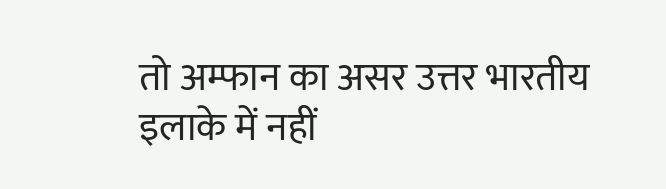तो अम्फान का असर उत्तर भारतीय इलाके में नहीं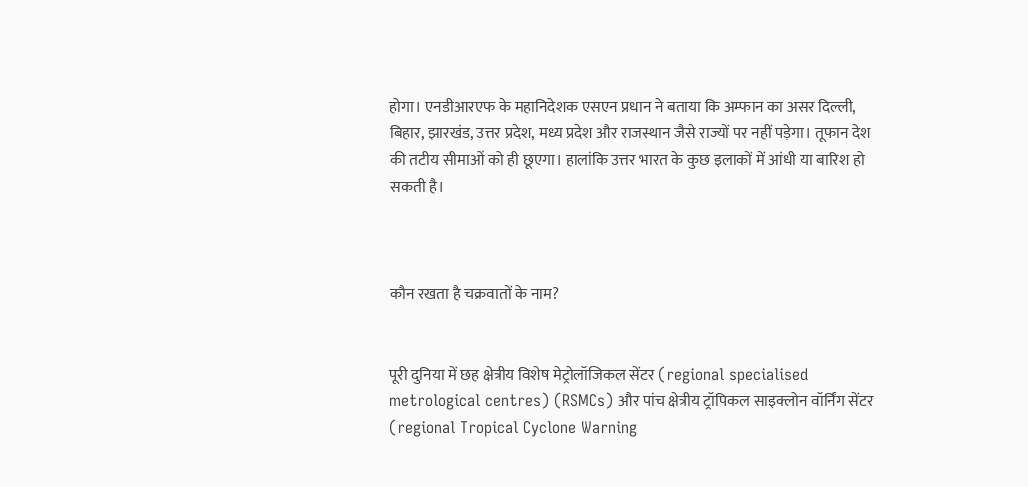होगा। एनडीआरएफ के महानिदेशक एसएन प्रधान ने बताया कि अम्फान का असर दिल्ली, बिहार, झारखंड, उत्तर प्रदेश, मध्य प्रदेश और राजस्थान जैसे राज्यों पर नहीं पड़ेगा। तूफान देश की तटीय सीमाओं को ही छूएगा। हालांकि उत्तर भारत के कुछ इलाकों में आंधी या बारिश हो सकती है।



कौन रखता है चक्रवातों के नाम?


पूरी दुनिया में छह क्षेत्रीय विशेष मेट्रोलॉजिकल सेंटर (regional specialised metrological centres) (RSMCs) और पांच क्षेत्रीय ट्रॉपिकल साइक्लोन वॉर्निंग सेंटर (regional Tropical Cyclone Warning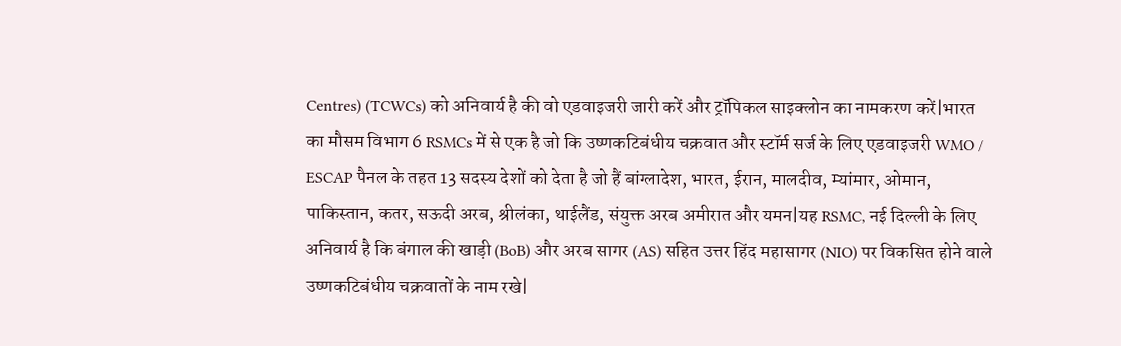Centres) (TCWCs) को अनिवार्य है की वो एडवाइजरी जारी करें और ट्रॉपिकल साइक्लोन का नामकरण करें|भारत का मौसम विभाग 6 RSMCs में से एक है जो कि उष्णकटिबंधीय चक्रवात और स्टॉर्म सर्ज के लिए एडवाइजरी WMO / ESCAP पैनल के तहत 13 सदस्य देशों को देता है जो हैं बांग्लादेश, भारत, ईरान, मालदीव, म्यांमार, ओमान, पाकिस्तान, कतर, सऊदी अरब, श्रीलंका, थाईलैंड, संयुक्त अरब अमीरात और यमन|यह RSMC, नई दिल्ली के लिए अनिवार्य है कि बंगाल की खाड़ी (BoB) और अरब सागर (AS) सहित उत्तर हिंद महासागर (NIO) पर विकसित होने वाले उष्णकटिबंधीय चक्रवातों के नाम रखे|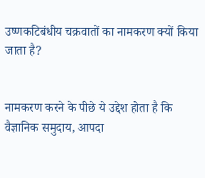उष्णकटिबंधीय चक्रवातों का नामकरण क्यों किया जाता है?


नामकरण करने के पीछे ये उद्देश होता है कि वैज्ञानिक समुदाय, आपदा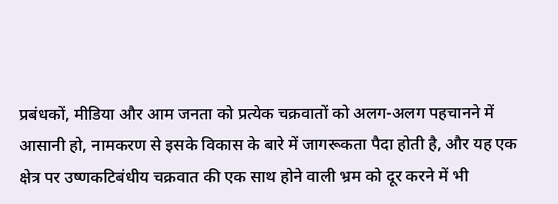प्रबंधकों, मीडिया और आम जनता को प्रत्येक चक्रवातों को अलग-अलग पहचानने में आसानी हो, नामकरण से इसके विकास के बारे में जागरूकता पैदा होती है, और यह एक क्षेत्र पर उष्णकटिबंधीय चक्रवात की एक साथ होने वाली भ्रम को दूर करने में भी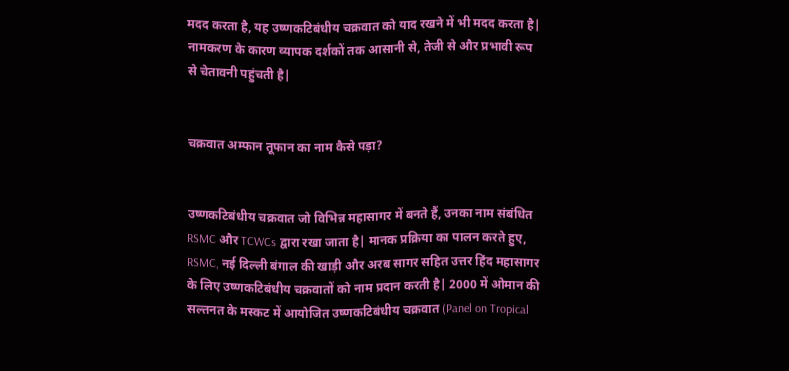मदद करता है, यह उष्णकटिबंधीय चक्रवात को याद रखने में भी मदद करता है| नामकरण के कारण व्यापक दर्शकों तक आसानी से, तेजी से और प्रभावी रूप से चेतावनी पहुंचती है|


चक्रवात अम्फान तूफान का नाम कैसे पड़ा?


उष्णकटिबंधीय चक्रवात जो विभिन्न महासागर में बनते हैं, उनका नाम संबंधित RSMC और TCWCs द्वारा रखा जाता है| मानक प्रक्रिया का पालन करते हुए, RSMC, नई दिल्ली बंगाल की खाड़ी और अरब सागर सहित उत्तर हिंद महासागर के लिए उष्णकटिबंधीय चक्रवातों को नाम प्रदान करती है| 2000 में ओमान की सल्तनत के मस्कट में आयोजित उष्णकटिबंधीय चक्रवात (Panel on Tropical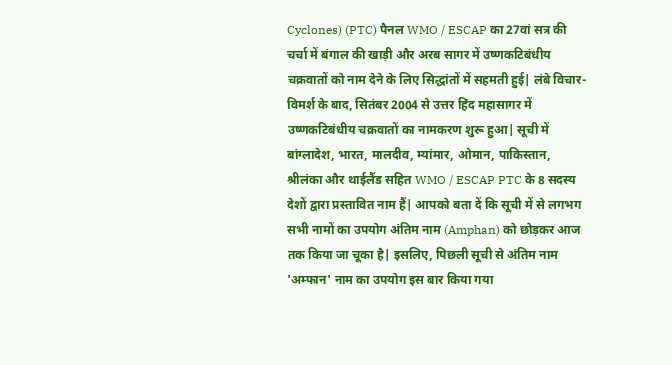Cyclones) (PTC) पैनल WMO / ESCAP का 27वां सत्र की चर्चा में बंगाल की खाड़ी और अरब सागर में उष्णकटिबंधीय चक्रवातों को नाम देने के लिए सिद्धांतों में सहमती हुई| लंबे विचार-विमर्श के बाद, सितंबर 2004 से उत्तर हिंद महासागर में उष्णकटिबंधीय चक्रवातों का नामकरण शुरू हुआ| सूची में बांग्लादेश, भारत, मालदीव, म्यांमार, ओमान, पाकिस्तान, श्रीलंका और थाईलैंड सहित WMO / ESCAP PTC के 8 सदस्य देशों द्वारा प्रस्तावित नाम हैं| आपको बता दें कि सूची में से लगभग सभी नामों का उपयोग अंतिम नाम (Amphan) को छोड़कर आज तक किया जा चूका है| इसलिए, पिछली सूची से अंतिम नाम  'अम्फान' नाम का उपयोग इस बार किया गया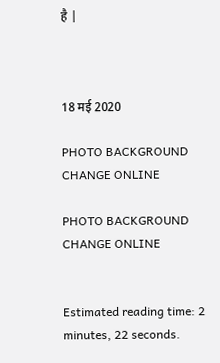है |



18 मई 2020

PHOTO BACKGROUND CHANGE ONLINE

PHOTO BACKGROUND CHANGE ONLINE


Estimated reading time: 2 minutes, 22 seconds.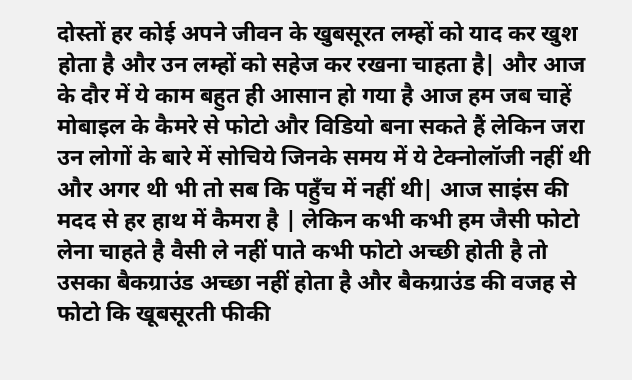दोस्तों हर कोई अपने जीवन के खुबसूरत लम्हों को याद कर खुश होता है और उन लम्हों को सहेज कर रखना चाहता है| और आज के दौर में ये काम बहुत ही आसान हो गया है आज हम जब चाहें मोबाइल के कैमरे से फोटो और विडियो बना सकते हैं लेकिन जरा उन लोगों के बारे में सोचिये जिनके समय में ये टेक्नोलॉजी नहीं थी और अगर थी भी तो सब कि पहुँच में नहीं थी| आज साइंस की मदद से हर हाथ में कैमरा है | लेकिन कभी कभी हम जैसी फोटो लेना चाहते है वैसी ले नहीं पाते कभी फोटो अच्छी होती है तो उसका बैकग्राउंड अच्छा नहीं होता है और बैकग्राउंड की वजह से फोटो कि खूबसूरती फीकी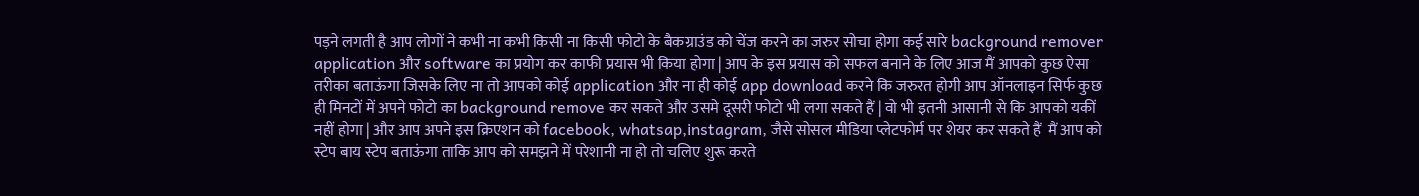पड़ने लगती है आप लोगों ने कभी ना कभी किसी ना किसी फोटो के बैकग्राउंड को चेंज करने का जरुर सोचा होगा कई सारे background remover application और software का प्रयोग कर काफी प्रयास भी किया होगा | आप के इस प्रयास को सफल बनाने के लिए आज मैं आपको कुछ ऐसा तरीका बताऊंगा जिसके लिए ना तो आपको कोई application और ना ही कोई app download करने कि जरुरत होगी आप ऑनलाइन सिर्फ कुछ ही मिनटों में अपने फोटो का background remove कर सकते और उसमे दूसरी फोटो भी लगा सकते हैं | वो भी इतनी आसानी से कि आपको यकीं नहीं होगा | और आप अपने इस क्रिएशन को facebook, whatsap,instagram, जैसे सोसल मीडिया प्लेटफोर्म पर शेयर कर सकते हैं  मैं आप को स्टेप बाय स्टेप बताऊंगा ताकि आप को समझने में परेशानी ना हो तो चलिए शुरू करते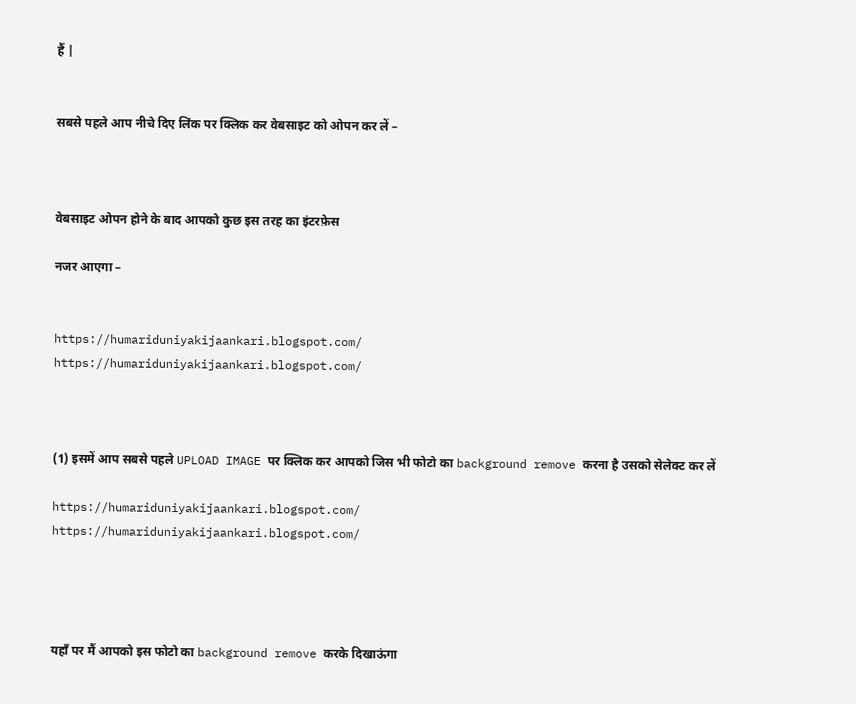हैं |


सबसे पहले आप नीचे दिए लिंक पर क्लिक कर वेबसाइट को ओपन कर लें –



वेबसाइट ओपन होने के बाद आपको कुछ इस तरह का इंटरफ़ेस

नजर आएगा –


https://humariduniyakijaankari.blogspot.com/
https://humariduniyakijaankari.blogspot.com/



(1) इसमें आप सबसे पहले UPLOAD IMAGE पर क्लिक कर आपको जिस भी फोटो का background remove करना है उसको सेलेक्ट कर लें

https://humariduniyakijaankari.blogspot.com/
https://humariduniyakijaankari.blogspot.com/




यहाँ पर मैं आपको इस फोटो का background remove करके दिखाऊंगा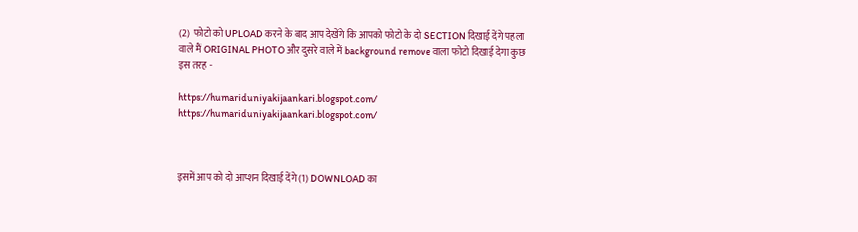(2)  फोटो को UPLOAD करने के बाद आप देखेंगे कि आपको फोटो के दो SECTION दिखाई देंगे पहला वाले मैं ORIGINAL PHOTO और दुसरे वाले में background remove वाला फोटो दिखाई देगा कुछ इस तरह -

https://humariduniyakijaankari.blogspot.com/
https://humariduniyakijaankari.blogspot.com/



इसमें आप को दो आप्शन दिखाई देंगे (1) DOWNLOAD का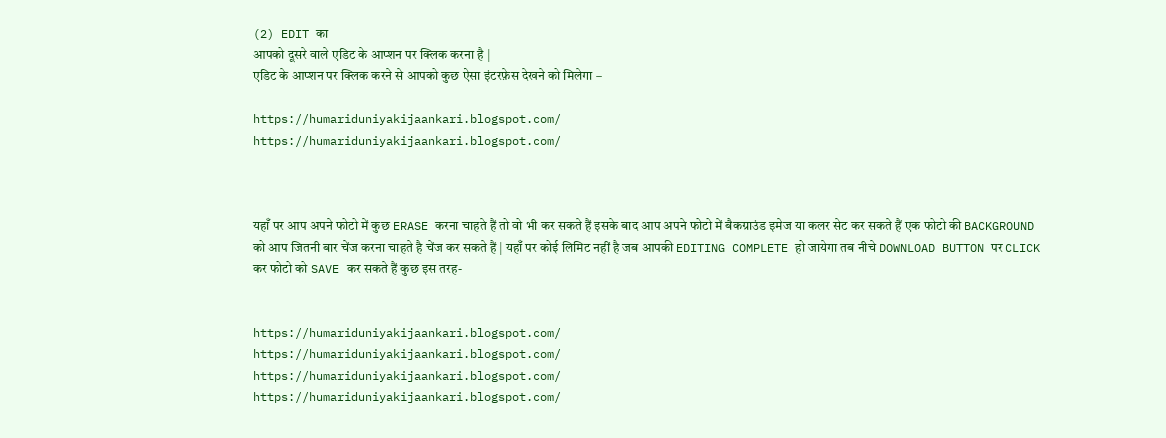(2) EDIT का
आपको दूसरे वाले एडिट के आप्शन पर क्लिक करना है |
एडिट के आप्शन पर क्लिक करने से आपको कुछ ऐसा इंटरफ़ेस देखने को मिलेगा –

https://humariduniyakijaankari.blogspot.com/
https://humariduniyakijaankari.blogspot.com/



यहाँ पर आप अपने फोटो में कुछ ERASE करना चाहते हैं तो वो भी कर सकते हैं इसके बाद आप अपने फोटो में बैकग्राउंड इमेज या कलर सेट कर सकते हैं एक फोटो की BACKGROUND को आप जितनी बार चेंज करना चाहते है चेंज कर सकते हैं | यहाँ पर कोई लिमिट नहीं है जब आपकी EDITING COMPLETE हो जायेगा तब नीचे DOWNLOAD BUTTON पर CLICK  कर फोटो को SAVE कर सकते हैं कुछ इस तरह-


https://humariduniyakijaankari.blogspot.com/
https://humariduniyakijaankari.blogspot.com/
https://humariduniyakijaankari.blogspot.com/
https://humariduniyakijaankari.blogspot.com/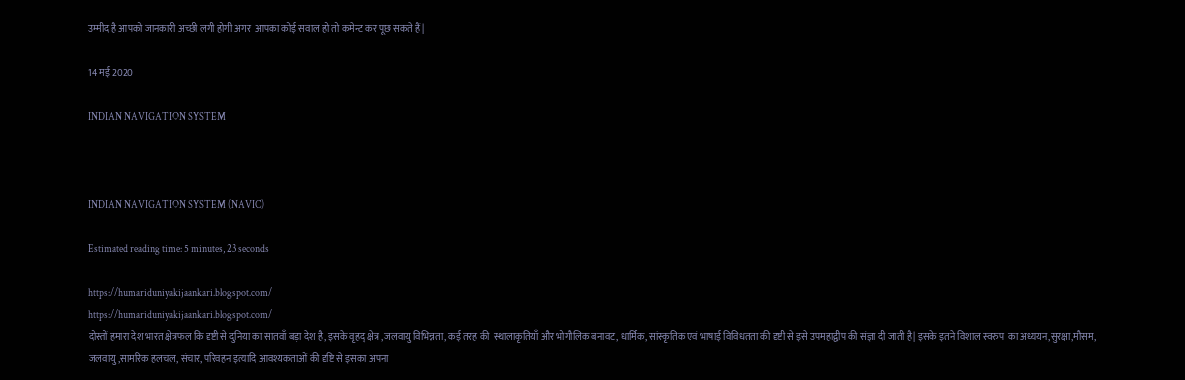उम्मीद है आपको जानकारी अच्छी लगी होगी अगर  आपका कोई सवाल हो तो कमेन्ट कर पूछ सकते हैं |

14 मई 2020

INDIAN NAVIGATION SYSTEM



INDIAN NAVIGATION SYSTEM (NAVIC)

Estimated reading time: 5 minutes, 23 seconds

https://humariduniyakijaankari.blogspot.com/
https://humariduniyakijaankari.blogspot.com/
दोस्तों हमारा देश भारत क्षेत्रफल कि दृष्टी से दुनिया का सातवाँ बड़ा देश है, इसके वृहद् क्षेत्र ,जलवायु विभिन्नता, कई तरह की  स्थालाकृतियाँ और भोगौलिक बनावट, धार्मिक, सांस्कृतिक एवं भाषाई विविधतता की दृष्टी से इसे उपमहाद्वीप की संज्ञा दी जाती है| इसके इतने विशाल स्वरुप  का अध्ययन,सुरक्षा,मौसम, जलवायु,सामरिक हलचल, संचार, परिवहन इत्यादि आवश्यकताओं की दृष्टि से इसका अपना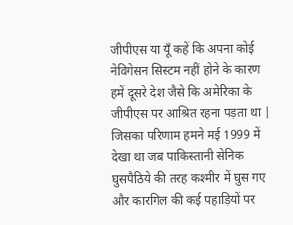जीपीएस या यूँ कहें कि अपना कोई नेविगेसन सिस्टम नहीं होने के कारण हमें दूसरे देश जैसे कि अमेरिका के जीपीएस पर आश्रित रहना पड़ता था | जिसका परिणाम हमने मई 1999 में देखा था जब पाकिस्तानी सेनिक घुसपैठिये की तरह कश्मीर में घुस गए और कारगिल की कई पहाड़ियों पर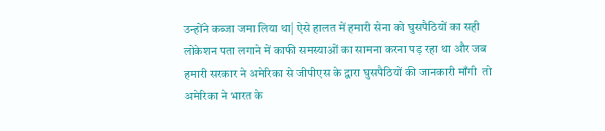उन्होंने कब्जा जमा लिया था| ऐसे हालत में हमारी सेना को घुसपैठियों का सही लोकेशन पता लगाने में काफी समस्याओं का सामना करना पड़ रहा था और जब हमारी सरकार ने अमेरिका से जीपीएस के द्वारा घुसपैठियों की जानकारी माँगी  तो अमेरिका ने भारत के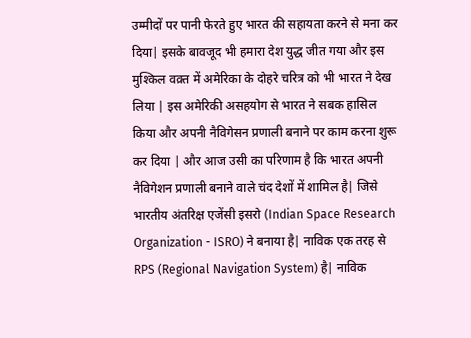उम्मीदों पर पानी फेरते हुए भारत की सहायता करने से मना कर दिया| इसके बावजूद भी हमारा देश युद्ध जीत गया और इस मुश्किल वक़्त में अमेरिका के दोहरे चरित्र को भी भारत ने देख लिया | इस अमेरिकी असहयोग से भारत ने सबक हासिल किया और अपनी नैविगेसन प्रणाली बनाने पर काम करना शुरू कर दिया | और आज उसी का परिणाम है कि भारत अपनी नैविगेशन प्रणाली बनाने वाले चंद देशों में शामिल है| जिसे भारतीय अंतरिक्ष एजेंसी इसरो (Indian Space Research Organization - ISRO) ने बनाया है| नाविक एक तरह से RPS (Regional Navigation System) है| नाविक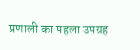प्रणाली का पहला उपग्रह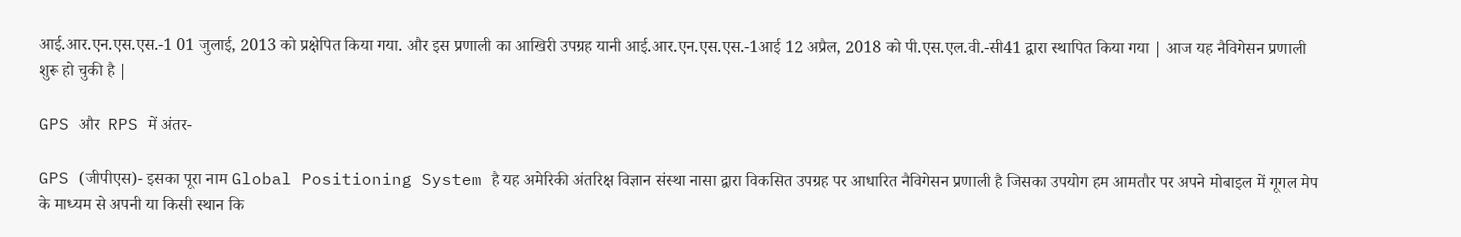आई.आर.एन.एस.एस.-1 01 जुलाई, 2013 को प्रक्षेपित किया गया. और इस प्रणाली का आखिरी उपग्रह यानी आई.आर.एन.एस.एस.-1आई 12 अप्रैल, 2018 को पी.एस.एल.वी.-सी41 द्वारा स्थापित किया गया | आज यह नैविगेसन प्रणाली शुरू हो चुकी है |

GPS और  RPS में अंतर-

GPS (जीपीएस)- इसका पूरा नाम Global Positioning System है यह अमेरिकी अंतरिक्ष विज्ञान संस्था नासा द्वारा विकसित उपग्रह पर आधारित नैविगेसन प्रणाली है जिसका उपयोग हम आमतौर पर अपने मोबाइल में गूगल मेप के माध्यम से अपनी या किसी स्थान कि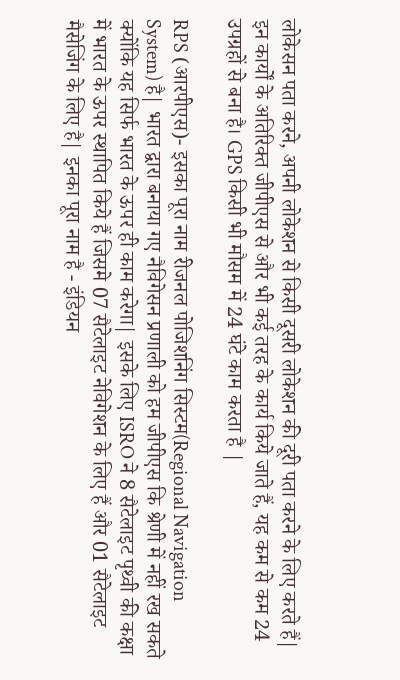लोकेसन पता करने, अपनी लोकेशन से किसी दूसरी लोकेशन की दूरी पता करने के लिए करते हैं| इन कार्यों के अतिरिक्त जीपीएस से और भी कई तरह के कार्य किये जाते हैं, यह कम से कम 24 उपग्रहों से बना है। GPS किसी भी मौसम में 24 घंटे काम करता है |

RPS (आरपीएस)- इसका पूरा नाम रीजनल पोजिशनिंग सिस्टम(Regional Navigation System) है| भारत द्वारा बनाया गए नैविगेसन प्रणाली को हम जीपीएस कि श्रेणी में नहीं रख सकते क्योंकि यह सिर्फ भारत के ऊपर ही काम करेगा| इसके लिए ISRO ने 8 सैटेलाइट पृथ्वी की कक्षा में भारत के ऊपर स्थापित किये हैं जिसमे 07 सैटेलाइट नेविगेशन के लिए हैं और 01 सैटेलाइट मैसेजिंग के लिए है| इनका पूरा नाम है - इंडियन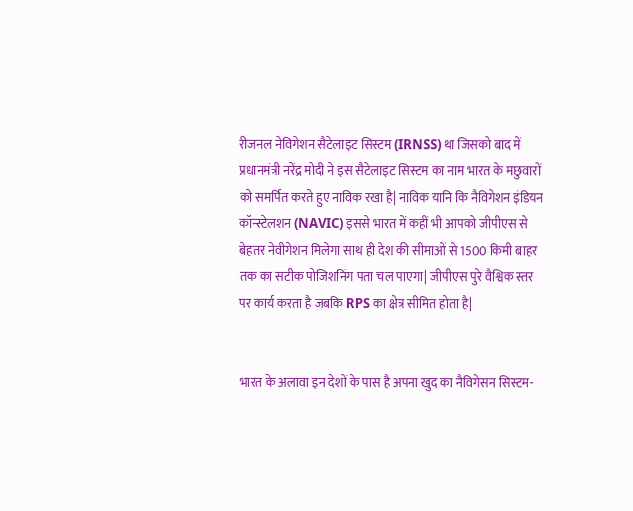रीजनल नेविगेशन सैटेलाइट सिस्टम (IRNSS) था जिसको बाद में प्रधानमंत्री नरेंद्र मोदी ने इस सैटेलाइट सिस्टम का नाम भारत के मछुवारों को समर्पित करते हुए नाविक रखा है| नाविक यानि कि नैविगेशन इंडियन कॉन्स्टेलशन (NAVIC) इससे भारत में कहीं भी आपको जीपीएस से बेहतर नेवीगेशन मिलेगा साथ ही देश की सीमाओं से 1500 किमी बाहर तक का सटीक पोजिशनिंग पता चल पाएगा| जीपीएस पुरे वैश्विक स्तर पर कार्य करता है जबकि RPS का क्षेत्र सीमित होता है|


भारत के अलावा इन देशों के पास है अपना खुद का नैविगेसन सिस्टम-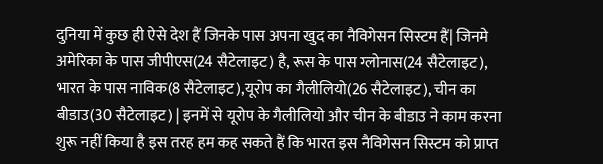दुनिया में कुछ ही ऐसे देश हैं जिनके पास अपना खुद का नैविगेसन सिस्टम हैं| जिनमे अमेरिका के पास जीपीएस(24 सैटेलाइट) है, रूस के पास ग्लोनास(24 सैटेलाइट), भारत के पास नाविक(8 सैटेलाइट),यूरोप का गैलीलियो(26 सैटेलाइट), चीन का बीडाउ(30 सैटेलाइट) | इनमें से यूरोप के गैलीलियो और चीन के बीडाउ ने काम करना शुरू नहीं किया है इस तरह हम कह सकते हैं कि भारत इस नैविगेसन सिस्टम को प्राप्त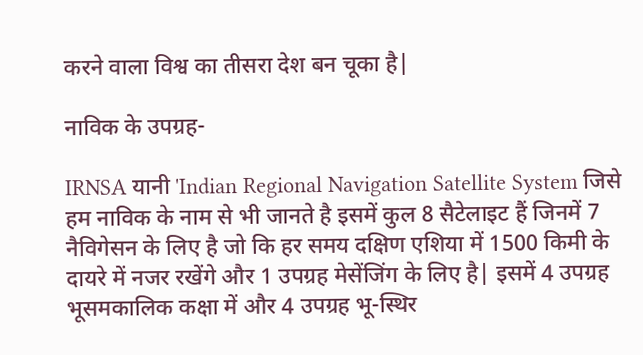करने वाला विश्व का तीसरा देश बन चूका है|

नाविक के उपग्रह-

IRNSA यानी 'Indian Regional Navigation Satellite System जिसे हम नाविक के नाम से भी जानते है इसमें कुल 8 सैटेलाइट हैं जिनमें 7 नैविगेसन के लिए है जो कि हर समय दक्षिण एशिया में 1500 किमी के दायरे में नजर रखेंगे और 1 उपग्रह मेसेंजिंग के लिए है| इसमें 4 उपग्रह भूसमकालिक कक्षा में और 4 उपग्रह भू-स्थिर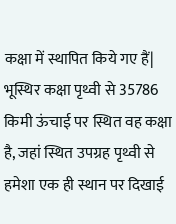कक्षा में स्थापित किये गए हैं|  भूस्थिर कक्षा पृथ्वी से 35786 किमी ऊंचाई पर स्थित वह कक्षा है, जहां स्थित उपग्रह पृथ्वी से हमेशा एक ही स्थान पर दिखाई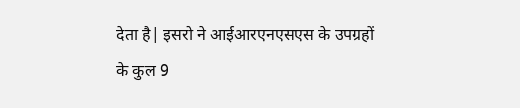देता है| इसरो ने आईआरएनएसएस के उपग्रहों के कुल 9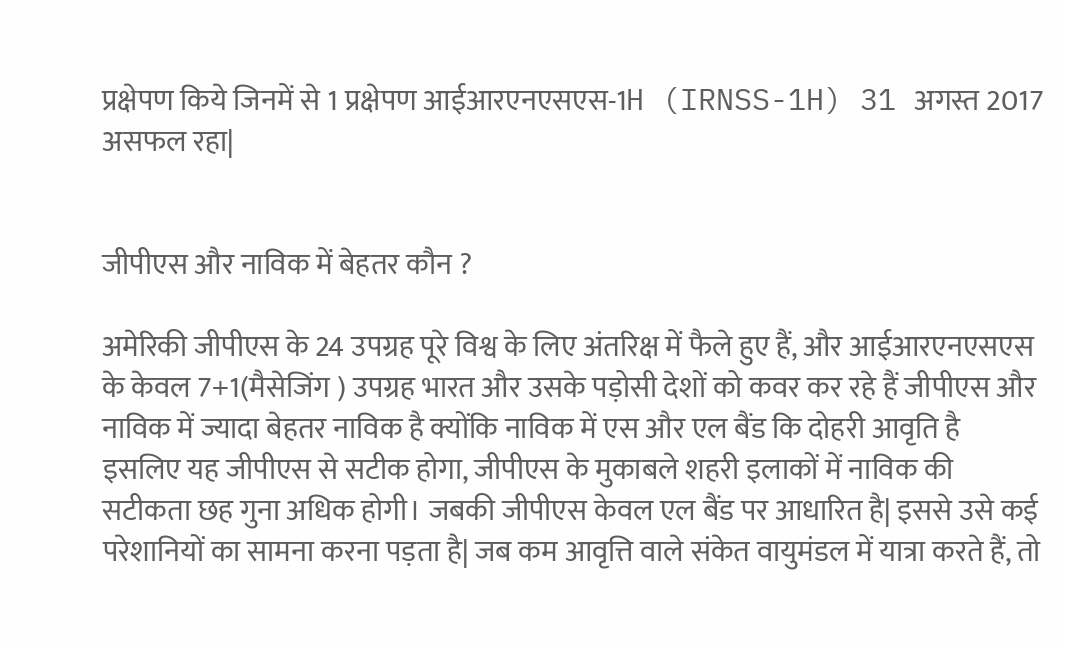प्रक्षेपण किये जिनमें से 1 प्रक्षेपण आईआरएनएसएस-1H (IRNSS-1H) 31 अगस्त 2017 असफल रहा|


जीपीएस और नाविक में बेहतर कौन ?

अमेरिकी जीपीएस के 24 उपग्रह पूरे विश्व के लिए अंतरिक्ष में फैले हुए हैं, और आईआरएनएसएस के केवल 7+1(मैसेजिंग ) उपग्रह भारत और उसके पड़ोसी देशों को कवर कर रहे हैं जीपीएस और नाविक में ज्यादा बेहतर नाविक है क्योंकि नाविक में एस और एल बैंड कि दोहरी आवृति है इसलिए यह जीपीएस से सटीक होगा, जीपीएस के मुकाबले शहरी इलाकों में नाविक की सटीकता छह गुना अधिक होगी। जबकी जीपीएस केवल एल बैंड पर आधारित है| इससे उसे कई परेशानियों का सामना करना पड़ता है| जब कम आवृत्ति वाले संकेत वायुमंडल में यात्रा करते हैं, तो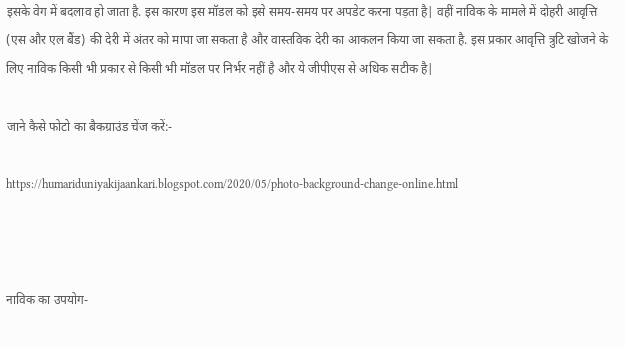इसके वेग में बदलाव हो जाता है. इस कारण इस मॉडल को इसे समय-समय पर अपडेट करना पड़ता है| वहीं नाविक के मामले में दोहरी आवृत्ति (एस और एल बैंड) की देरी में अंतर को मापा जा सकता है और वास्तविक देरी का आकलन किया जा सकता है. इस प्रकार आवृत्ति त्रुटि खोजने के लिए नाविक किसी भी प्रकार से किसी भी मॉडल पर निर्भर नहीं है और ये जीपीएस से अधिक सटीक है|

जाने कैसे फोटो का बैकग्राउंड चेंज करें:-

https://humariduniyakijaankari.blogspot.com/2020/05/photo-background-change-online.html



नाविक का उपयोग-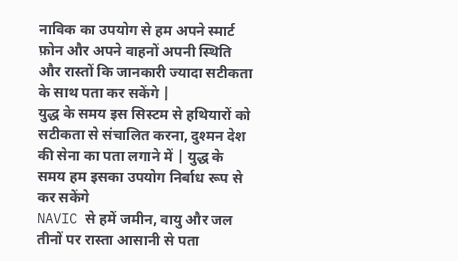नाविक का उपयोग से हम अपने स्मार्ट फ़ोन और अपने वाहनों अपनी स्थिति और रास्तों कि जानकारी ज्यादा सटीकता के साथ पता कर सकेंगे |
युद्ध के समय इस सिस्टम से हथियारों को सटीकता से संचालित करना, दुश्मन देश की सेना का पता लगाने में | युद्ध के समय हम इसका उपयोग निर्बाध रूप से कर सकेंगे
NAVIC से हमें जमीन, वायु और जल तीनों पर रास्ता आसानी से पता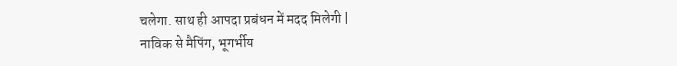चलेगा. साथ ही आपदा प्रबंधन में मदद मिलेगी |
नाविक से मैपिंग, भूगर्भीय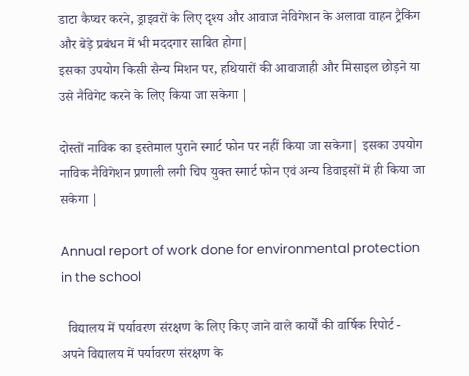डाटा कैप्चर करने, ड्राइवरों के लिए दृश्य और आवाज नेविगेशन के अलावा वाहन ट्रैकिंग और बेड़े प्रबंधन में भी मददगार साबित होगा|
इसका उपयोग किसी सैन्य मिशन पर, हथियारों की आवाजाही और मिसाइल छोड़ने या उसे नैविगेट करने के लिए किया जा सकेगा |

दोस्तों नाविक का इस्तेमाल पुराने स्मार्ट फोन पर नहीं किया जा सकेगा| इसका उपयोग नाविक नैविगेशन प्रणाली लगी चिप युक्त स्मार्ट फोन एवं अन्य डिवाइसों में ही किया जा सकेगा |

Annual report of work done for environmental protection in the school

  विद्यालय में पर्यावरण संरक्षण के लिए किए जाने वाले कार्यों की वार्षिक रिपोर्ट -  अपने विद्यालय में पर्यावरण संरक्षण के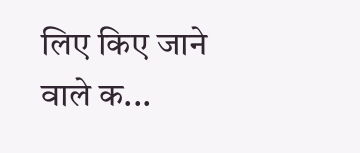लिए किए जाने वाले क...